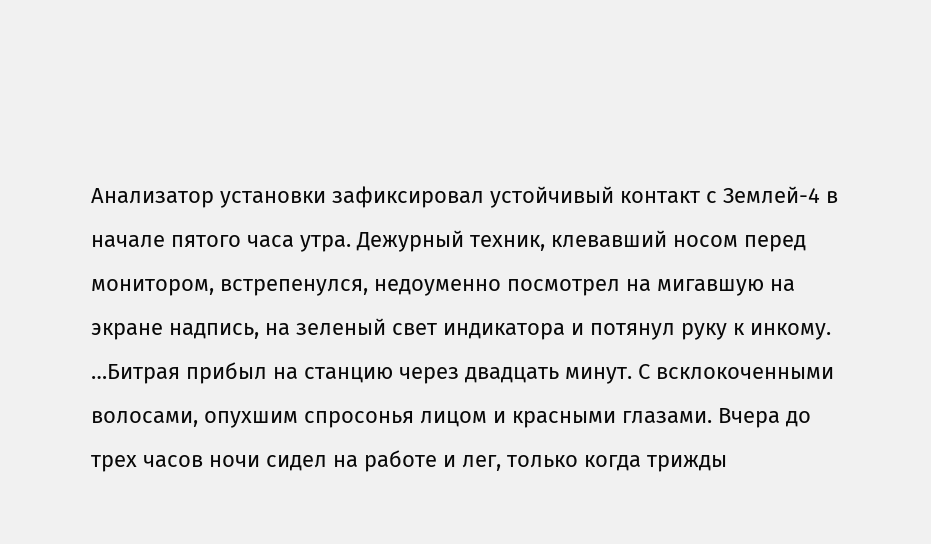Анализатор установки зафиксировал устойчивый контакт с Землей-4 в начале пятого часа утра. Дежурный техник, клевавший носом перед монитором, встрепенулся, недоуменно посмотрел на мигавшую на экране надпись, на зеленый свет индикатора и потянул руку к инкому.
…Битрая прибыл на станцию через двадцать минут. С всклокоченными волосами, опухшим спросонья лицом и красными глазами. Вчера до трех часов ночи сидел на работе и лег, только когда трижды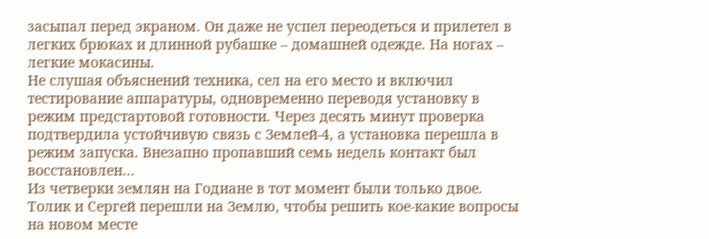засыпал перед экраном. Он даже не успел переодеться и прилетел в легких брюках и длинной рубашке – домашней одежде. На ногах – легкие мокасины.
Не слушая объяснений техника, сел на его место и включил тестирование аппаратуры, одновременно переводя установку в режим предстартовой готовности. Через десять минут проверка подтвердила устойчивую связь с Землей-4, а установка перешла в режим запуска. Внезапно пропавший семь недель контакт был восстановлен…
Из четверки землян на Годиане в тот момент были только двое. Толик и Сергей перешли на Землю, чтобы решить кое-какие вопросы на новом месте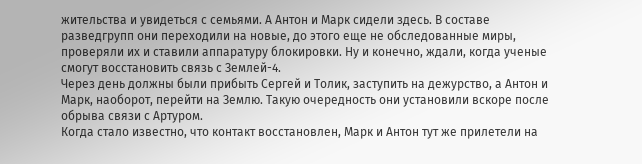жительства и увидеться с семьями. А Антон и Марк сидели здесь. В составе разведгрупп они переходили на новые, до этого еще не обследованные миры, проверяли их и ставили аппаратуру блокировки. Ну и конечно, ждали, когда ученые смогут восстановить связь с Землей-4.
Через день должны были прибыть Сергей и Толик, заступить на дежурство, а Антон и Марк, наоборот, перейти на Землю. Такую очередность они установили вскоре после обрыва связи с Артуром.
Когда стало известно, что контакт восстановлен, Марк и Антон тут же прилетели на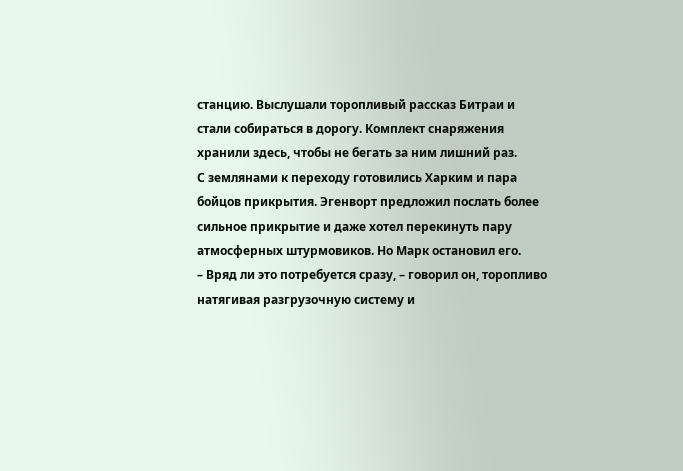станцию. Выслушали торопливый рассказ Битраи и стали собираться в дорогу. Комплект снаряжения хранили здесь, чтобы не бегать за ним лишний раз.
С землянами к переходу готовились Харким и пара бойцов прикрытия. Эгенворт предложил послать более сильное прикрытие и даже хотел перекинуть пару атмосферных штурмовиков. Но Марк остановил его.
– Вряд ли это потребуется сразу, – говорил он, торопливо натягивая разгрузочную систему и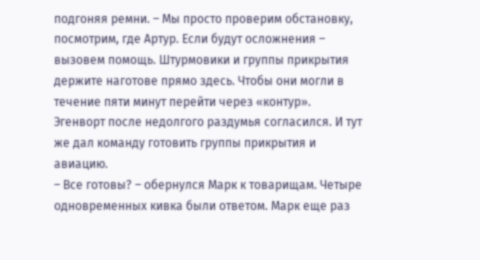подгоняя ремни. – Мы просто проверим обстановку, посмотрим, где Артур. Если будут осложнения – вызовем помощь. Штурмовики и группы прикрытия держите наготове прямо здесь. Чтобы они могли в течение пяти минут перейти через «контур».
Эгенворт после недолгого раздумья согласился. И тут же дал команду готовить группы прикрытия и авиацию.
– Все готовы? – обернулся Марк к товарищам. Четыре одновременных кивка были ответом. Марк еще раз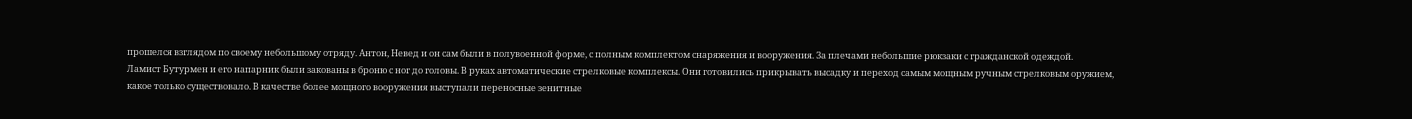прошелся взглядом по своему небольшому отряду. Антон, Невед и он сам были в полувоенной форме, с полным комплектом снаряжения и вооружения. За плечами небольшие рюкзаки с гражданской одеждой.
Ламист Бутурмен и его напарник были закованы в броню с ног до головы. В руках автоматические стрелковые комплексы. Они готовились прикрывать высадку и переход самым мощным ручным стрелковым оружием, какое только существовало. В качестве более мощного вооружения выступали переносные зенитные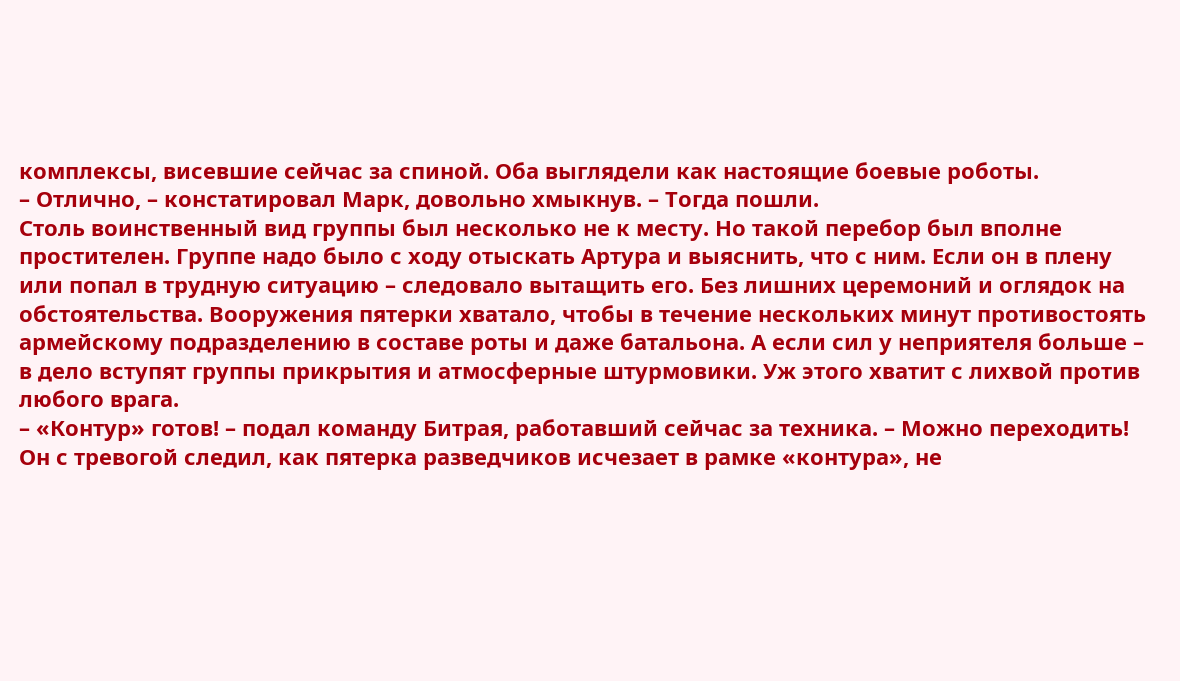комплексы, висевшие сейчас за спиной. Оба выглядели как настоящие боевые роботы.
– Отлично, – констатировал Марк, довольно хмыкнув. – Тогда пошли.
Столь воинственный вид группы был несколько не к месту. Но такой перебор был вполне простителен. Группе надо было с ходу отыскать Артура и выяснить, что с ним. Если он в плену или попал в трудную ситуацию – следовало вытащить его. Без лишних церемоний и оглядок на обстоятельства. Вооружения пятерки хватало, чтобы в течение нескольких минут противостоять армейскому подразделению в составе роты и даже батальона. А если сил у неприятеля больше – в дело вступят группы прикрытия и атмосферные штурмовики. Уж этого хватит с лихвой против любого врага.
– «Контур» готов! – подал команду Битрая, работавший сейчас за техника. – Можно переходить!
Он с тревогой следил, как пятерка разведчиков исчезает в рамке «контура», не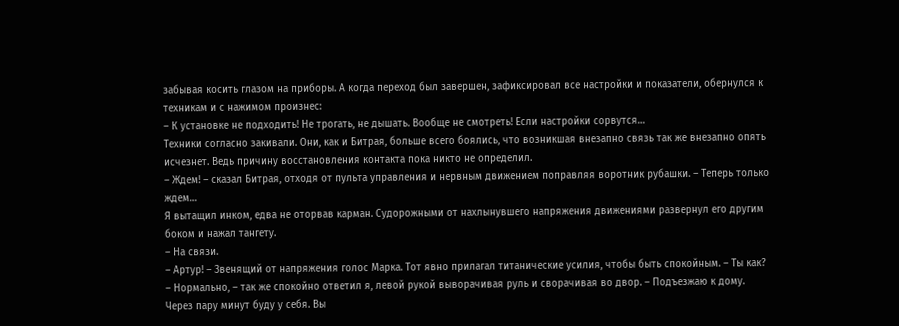забывая косить глазом на приборы. А когда переход был завершен, зафиксировал все настройки и показатели, обернулся к техникам и с нажимом произнес:
– К установке не подходить! Не трогать, не дышать. Вообще не смотреть! Если настройки сорвутся…
Техники согласно закивали. Они, как и Битрая, больше всего боялись, что возникшая внезапно связь так же внезапно опять исчезнет. Ведь причину восстановления контакта пока никто не определил.
– Ждем! – сказал Битрая, отходя от пульта управления и нервным движением поправляя воротник рубашки. – Теперь только ждем…
Я вытащил инком, едва не оторвав карман. Судорожными от нахлынувшего напряжения движениями развернул его другим боком и нажал тангету.
– На связи.
– Артур! – Звенящий от напряжения голос Марка. Тот явно прилагал титанические усилия, чтобы быть спокойным. – Ты как?
– Нормально, – так же спокойно ответил я, левой рукой выворачивая руль и сворачивая во двор. – Подъезжаю к дому. Через пару минут буду у себя. Вы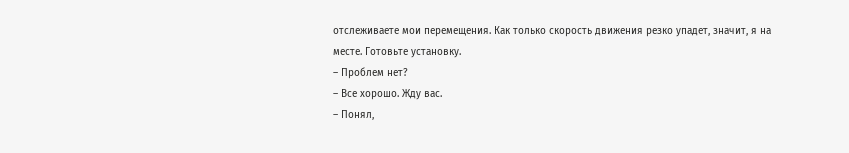отслеживаете мои перемещения. Как только скорость движения резко упадет, значит, я на месте. Готовьте установку.
– Проблем нет?
– Все хорошо. Жду вас.
– Понял,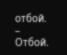отбой.
– Отбой.